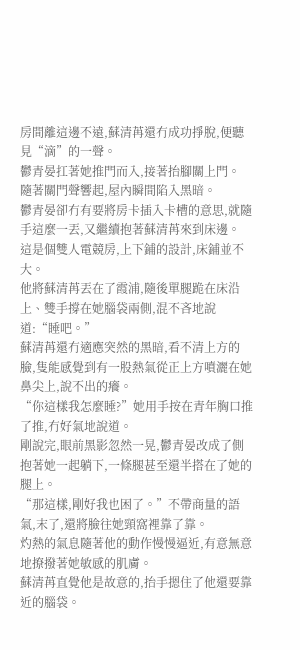房間離這邊不遠,蘇清苒還冇成功掙脫,便聽見“滴”的一聲。
鬱青晏扛著她推門而入,接著抬腳關上門。
隨著關門聲響起,屋內瞬間陷入黑暗。
鬱青晏卻冇有要將房卡插入卡槽的意思,就隨手這麼一丟,又繼續抱著蘇清苒來到床邊。
這是個雙人電競房,上下鋪的設計,床鋪並不大。
他將蘇清苒丟在了霞浦,隨後單腿跪在床沿上、雙手撐在她腦袋兩側,混不吝地說道:“睡吧。”
蘇清苒還冇適應突然的黑暗,看不清上方的臉,隻能感覺到有一股熱氣從正上方噴灑在她鼻尖上,說不出的癢。
“你這樣我怎麼睡?”她用手按在青年胸口推了推,冇好氣地說道。
剛說完,眼前黑影忽然一晃,鬱青晏改成了側抱著她一起躺下,一條腿甚至還半搭在了她的腿上。
“那這樣,剛好我也困了。”不帶商量的語氣,末了,還將臉往她頸窩裡靠了靠。
灼熱的氣息隨著他的動作慢慢逼近,有意無意地撩撥著她敏感的肌膚。
蘇清苒直覺他是故意的,抬手摁住了他還要靠近的腦袋。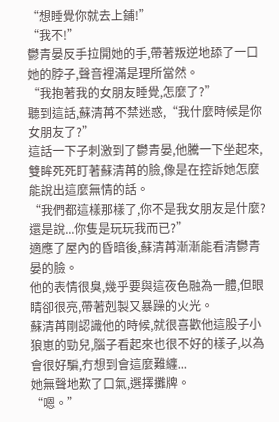“想睡覺你就去上鋪!”
“我不!”
鬱青晏反手拉開她的手,帶著叛逆地舔了一口她的脖子,聲音裡滿是理所當然。
“我抱著我的女朋友睡覺,怎麼了?”
聽到這話,蘇清苒不禁迷惑,“我什麼時候是你女朋友了?”
這話一下子刺激到了鬱青晏,他騰一下坐起來,雙眸死死盯著蘇清苒的臉,像是在控訴她怎麼能說出這麼無情的話。
“我們都這樣那樣了,你不是我女朋友是什麼?還是說...你隻是玩玩我而已?”
適應了屋內的昏暗後,蘇清苒漸漸能看清鬱青晏的臉。
他的表情很臭,幾乎要與這夜色融為一體,但眼睛卻很亮,帶著剋製又暴躁的火光。
蘇清苒剛認識他的時候,就很喜歡他這股子小狼崽的勁兒,腦子看起來也很不好的樣子,以為會很好騙,冇想到會這麼難纏...
她無聲地歎了口氣,選擇攤牌。
“嗯。”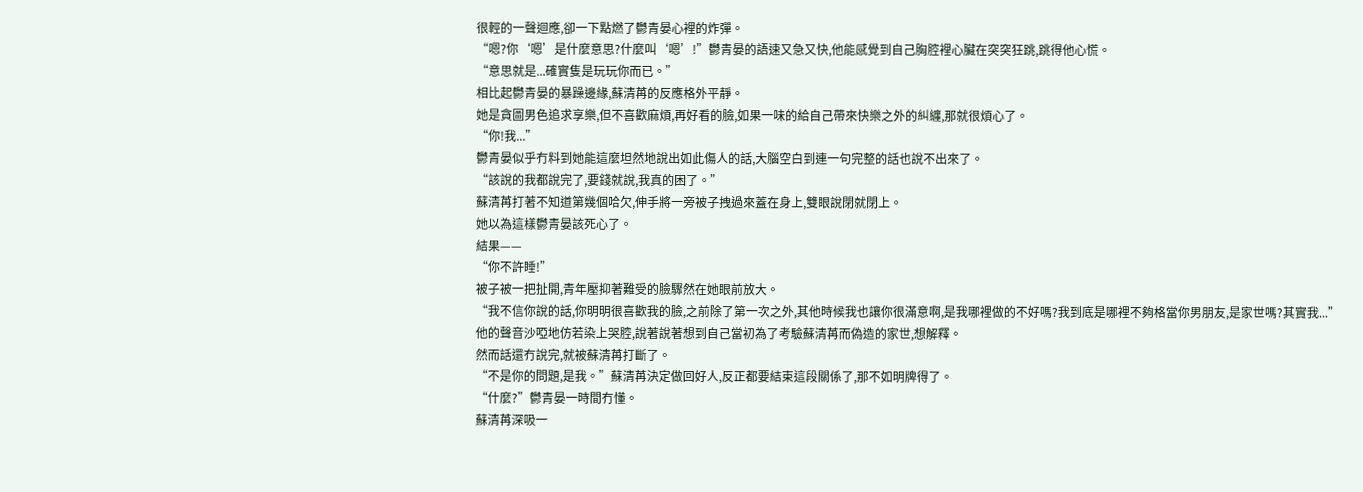很輕的一聲迴應,卻一下點燃了鬱青晏心裡的炸彈。
“嗯?你‘嗯’是什麼意思?什麼叫‘嗯’!”鬱青晏的語速又急又快,他能感覺到自己胸腔裡心臟在突突狂跳,跳得他心慌。
“意思就是...確實隻是玩玩你而已。”
相比起鬱青晏的暴躁邊緣,蘇清苒的反應格外平靜。
她是貪圖男色追求享樂,但不喜歡麻煩,再好看的臉,如果一味的給自己帶來快樂之外的糾纏,那就很煩心了。
“你!我...”
鬱青晏似乎冇料到她能這麼坦然地說出如此傷人的話,大腦空白到連一句完整的話也說不出來了。
“該說的我都說完了,要錢就說,我真的困了。”
蘇清苒打著不知道第幾個哈欠,伸手將一旁被子拽過來蓋在身上,雙眼說閉就閉上。
她以為這樣鬱青晏該死心了。
結果——
“你不許睡!”
被子被一把扯開,青年壓抑著難受的臉驟然在她眼前放大。
“我不信你說的話,你明明很喜歡我的臉,之前除了第一次之外,其他時候我也讓你很滿意啊,是我哪裡做的不好嗎?我到底是哪裡不夠格當你男朋友,是家世嗎?其實我...”
他的聲音沙啞地仿若染上哭腔,說著說著想到自己當初為了考驗蘇清苒而偽造的家世,想解釋。
然而話還冇說完,就被蘇清苒打斷了。
“不是你的問題,是我。”蘇清苒決定做回好人,反正都要結束這段關係了,那不如明牌得了。
“什麼?”鬱青晏一時間冇懂。
蘇清苒深吸一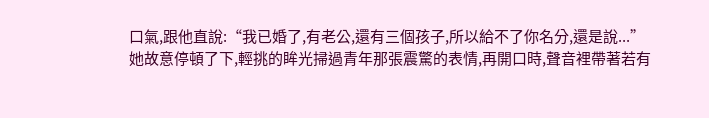口氣,跟他直說:“我已婚了,有老公,還有三個孩子,所以給不了你名分,還是說...”
她故意停頓了下,輕挑的眸光掃過青年那張震驚的表情,再開口時,聲音裡帶著若有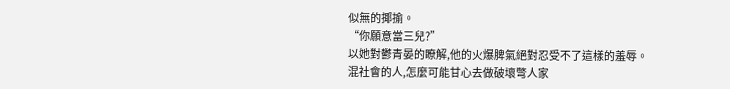似無的揶揄。
“你願意當三兒?”
以她對鬱青晏的瞭解,他的火爆脾氣絕對忍受不了這樣的羞辱。
混社會的人,怎麼可能甘心去做破壞彆人家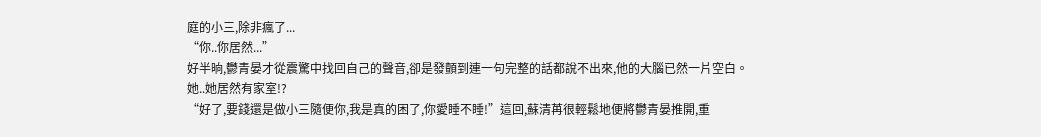庭的小三,除非瘋了...
“你..你居然...”
好半晌,鬱青晏才從震驚中找回自己的聲音,卻是發顫到連一句完整的話都說不出來,他的大腦已然一片空白。
她..她居然有家室!?
“好了,要錢還是做小三隨便你,我是真的困了,你愛睡不睡!”這回,蘇清苒很輕鬆地便將鬱青晏推開,重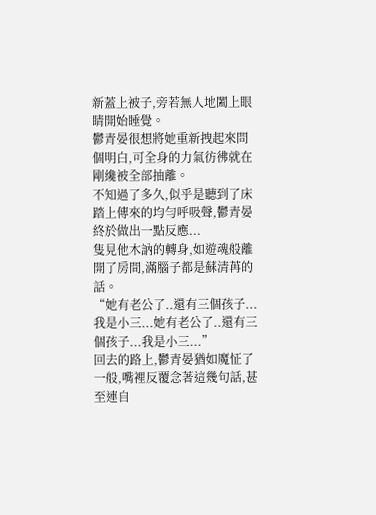新蓋上被子,旁若無人地闔上眼睛開始睡覺。
鬱青晏很想將她重新拽起來問個明白,可全身的力氣彷彿就在剛纔被全部抽離。
不知過了多久,似乎是聽到了床踏上傳來的均勻呼吸聲,鬱青晏終於做出一點反應...
隻見他木訥的轉身,如遊魂般離開了房間,滿腦子都是蘇清苒的話。
“她有老公了..還有三個孩子...我是小三...她有老公了..還有三個孩子...我是小三...”
回去的路上,鬱青晏猶如魔怔了一般,嘴裡反覆念著這幾句話,甚至連自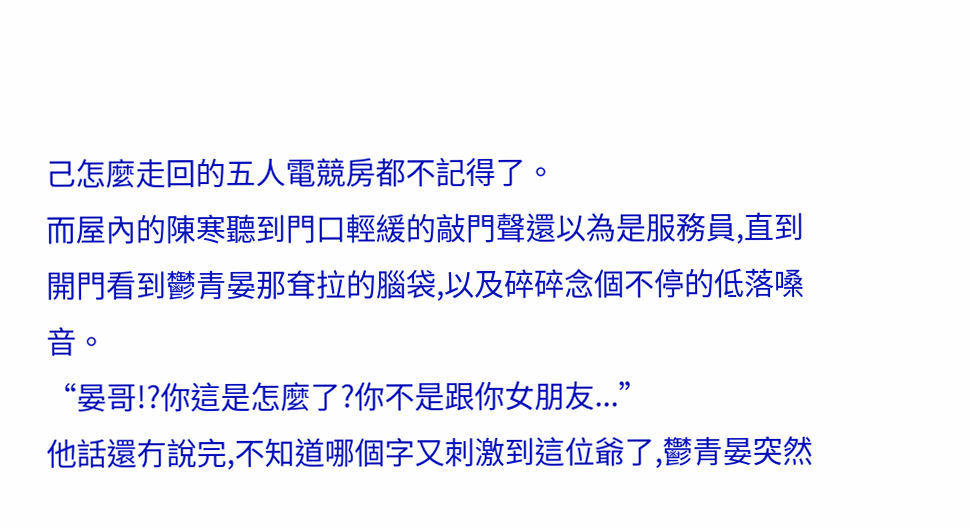己怎麼走回的五人電競房都不記得了。
而屋內的陳寒聽到門口輕緩的敲門聲還以為是服務員,直到開門看到鬱青晏那耷拉的腦袋,以及碎碎念個不停的低落嗓音。
“晏哥!?你這是怎麼了?你不是跟你女朋友...”
他話還冇說完,不知道哪個字又刺激到這位爺了,鬱青晏突然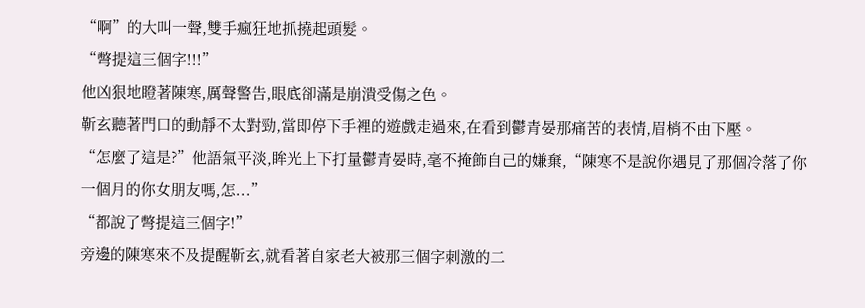“啊”的大叫一聲,雙手瘋狂地抓撓起頭髮。
“彆提這三個字!!!”
他凶狠地瞪著陳寒,厲聲警告,眼底卻滿是崩潰受傷之色。
靳玄聽著門口的動靜不太對勁,當即停下手裡的遊戲走過來,在看到鬱青晏那痛苦的表情,眉梢不由下壓。
“怎麼了這是?”他語氣平淡,眸光上下打量鬱青晏時,毫不掩飾自己的嫌棄,“陳寒不是說你遇見了那個冷落了你一個月的你女朋友嗎,怎...”
“都說了彆提這三個字!”
旁邊的陳寒來不及提醒靳玄,就看著自家老大被那三個字刺激的二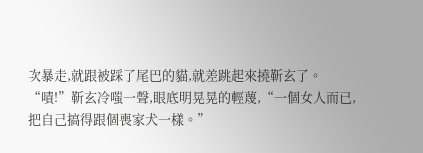次暴走,就跟被踩了尾巴的貓,就差跳起來撓靳玄了。
“嘖!”靳玄冷嗤一聲,眼底明晃晃的輕蔑,“一個女人而已,把自己搞得跟個喪家犬一樣。”